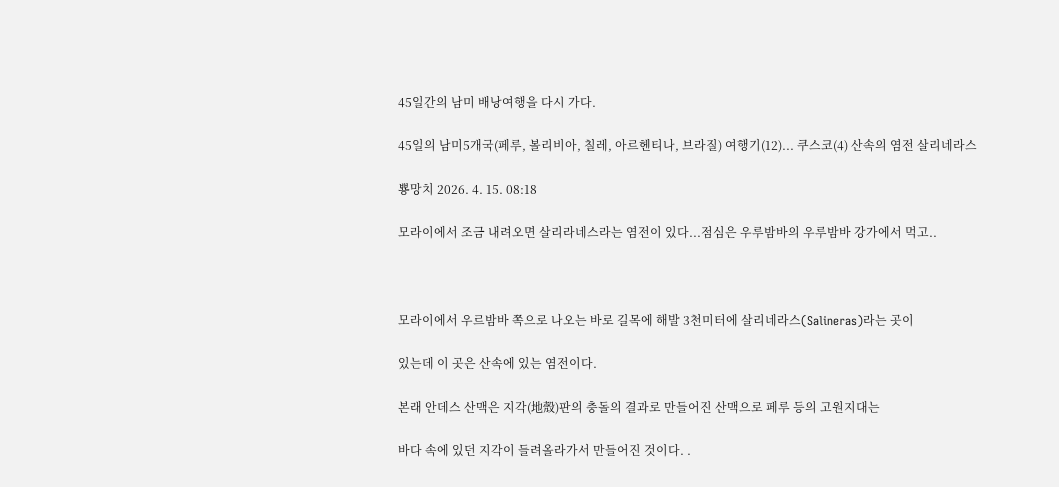45일간의 남미 배낭여행을 다시 가다.

45일의 남미5개국(페루, 볼리비아, 칠레, 아르헨티나, 브라질) 여행기(12)... 쿠스코(4) 산속의 염전 살리네라스

뿅망치 2026. 4. 15. 08:18

모라이에서 조금 내려오면 살리라네스라는 염전이 있다...점심은 우루밤바의 우루밤바 강가에서 먹고..



모라이에서 우르밤바 쪽으로 나오는 바로 길목에 해발 3천미터에 살리네라스(Salineras)라는 곳이

있는데 이 곳은 산속에 있는 염전이다.

본래 안데스 산맥은 지각(地殼)판의 충돌의 결과로 만들어진 산맥으로 페루 등의 고원지대는

바다 속에 있던 지각이 들려올라가서 만들어진 것이다. .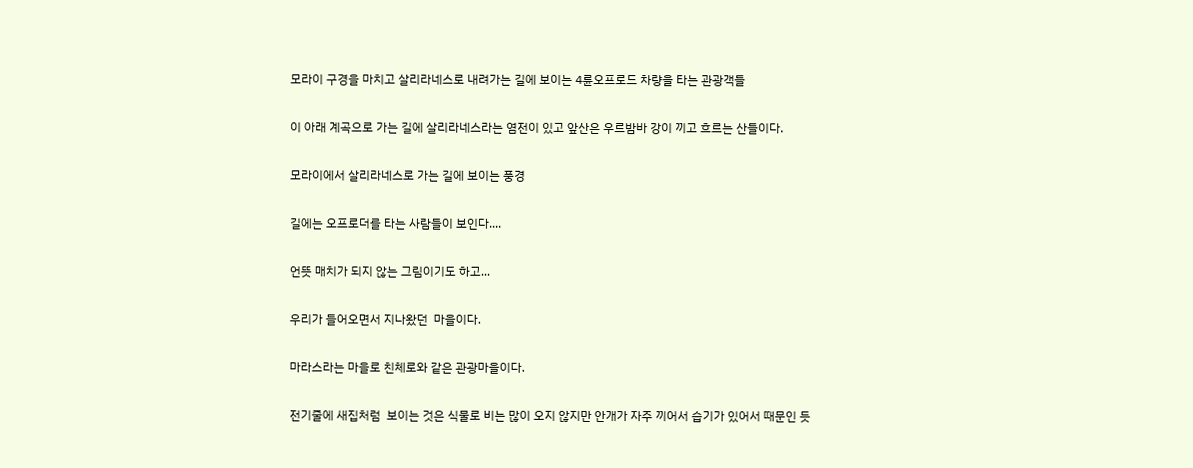모라이 구경을 마치고 살리라네스로 내려가는 길에 보이는 4륜오프로드 차량을 타는 관광객들

이 아래 계곡으로 가는 길에 살리라네스라는 염전이 있고 앞산은 우르밤바 강이 끼고 흐르는 산들이다.

모라이에서 살리라네스로 가는 길에 보이는 풍경

길에는 오프로더를 타는 사람들이 보인다....

언뜻 매치가 되지 않는 그림이기도 하고...

우리가 들어오면서 지나왔던  마을이다.

마라스라는 마을로 친체로와 같은 관광마을이다.

전기줄에 새집처럼  보이는 것은 식물로 비는 많이 오지 않지만 안개가 자주 끼어서 습기가 있어서 때문인 듯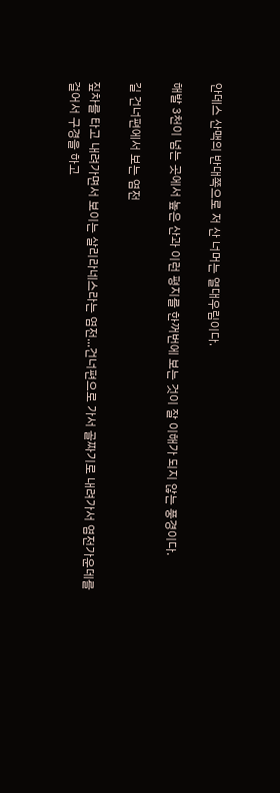안데스 산맥의 반대쪽으로 저 산 너머는 열대우림이다.

해발 3천이 넘는 곳에서 높은 산과 이런 평지를 한꺼번에 보는 것이 잘 이해가 되지 않는 풍경이다.

길 건너편에서 보는 염전

짚차를 타고 내려가면서 보이는 살리라네스라는 염전...건너편으로 가서 골짜기로 내려가서 염전가운데를 걸어서 구경을 하고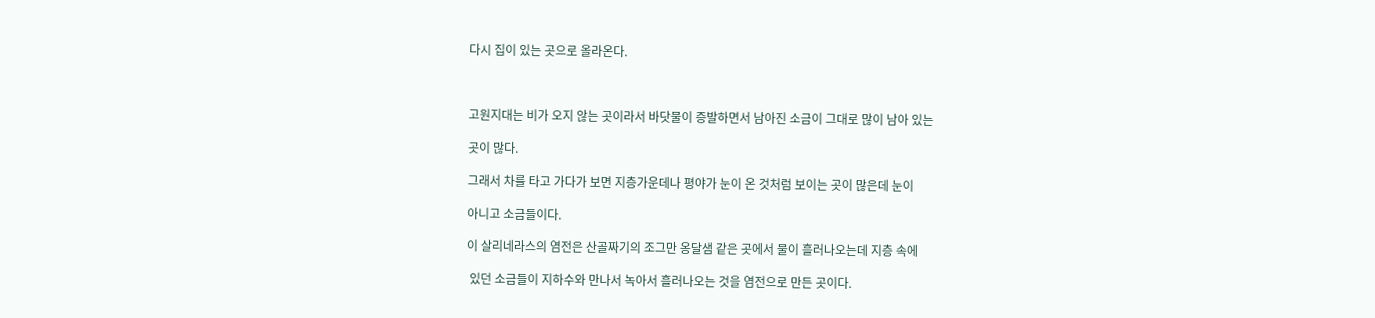다시 집이 있는 곳으로 올라온다.



고원지대는 비가 오지 않는 곳이라서 바닷물이 증발하면서 남아진 소금이 그대로 많이 남아 있는

곳이 많다.

그래서 차를 타고 가다가 보면 지층가운데나 평야가 눈이 온 것처럼 보이는 곳이 많은데 눈이

아니고 소금들이다.

이 살리네라스의 염전은 산골짜기의 조그만 옹달샘 같은 곳에서 물이 흘러나오는데 지층 속에

 있던 소금들이 지하수와 만나서 녹아서 흘러나오는 것을 염전으로 만든 곳이다.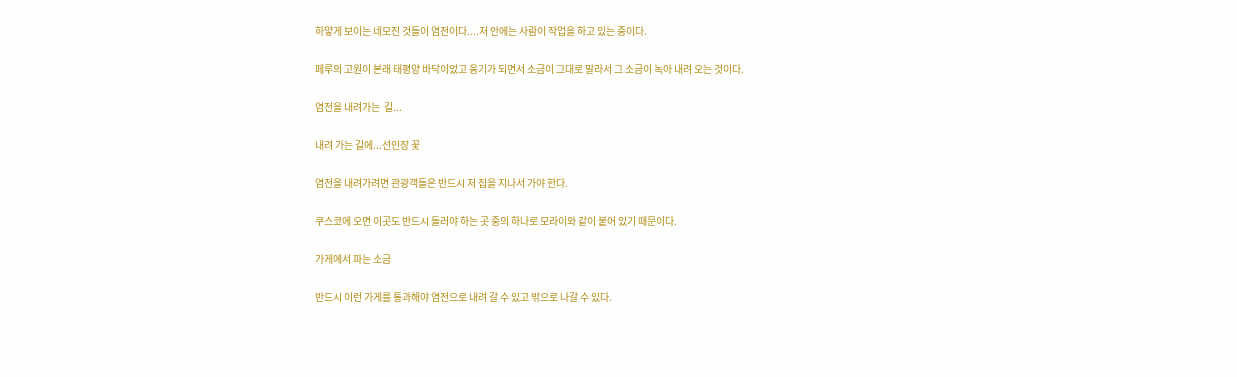하얗게 보이는 네모진 것들이 염전이다....저 안에는 사람이 작업을 하고 있는 중이다.

페루의 고원이 본래 태평양 바닥이었고 융기가 되면서 소금이 그대로 말라서 그 소금이 녹아 내려 오는 것이다.

염전을 내려가는  길...

내려 가는 길에...선인장 꽃

염전을 내려가려면 관광객들은 반드시 저 집을 지나서 가야 한다.

쿠스코에 오면 이곳도 반드시 들러야 하는 곳 중의 하나로 모라이와 같이 붙어 있기 때문이다.

가게에서 파는 소금

반드시 이런 가게를 통과해야 염전으로 내려 갈 수 있고 밖으로 나갈 수 있다.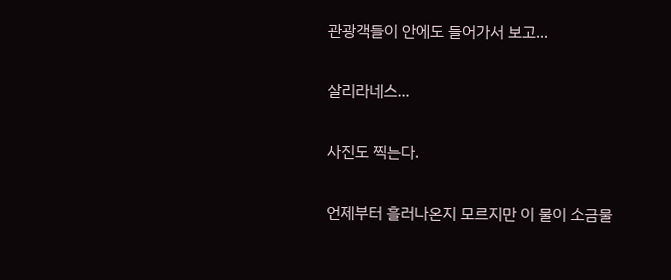관광객들이 안에도 들어가서 보고...

살리라네스...

사진도 찍는다.

언제부터 흘러나온지 모르지만 이 물이 소금물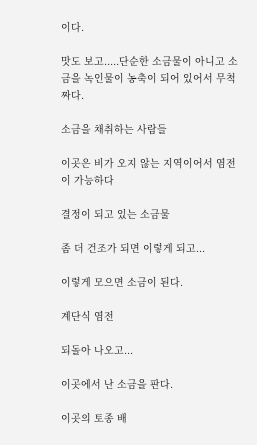이다.

맛도 보고.....단순한 소금물이 아니고 소금을 녹인물이 농축이 되어 있어서 무척 짜다.

소금을 채취하는 사람들

이곳은 비가 오지 않는 지역이어서 염전이 가능하다

결정이 되고 있는 소금물

좀 더 건조가 되면 이렇게 되고...

이렇게 모으면 소금이 된다.

계단식 염전

되돌아 나오고...

이곳에서 난 소금을 판다.

이곳의 토종 배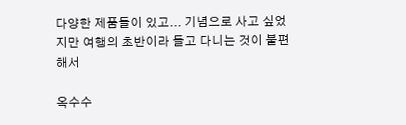다양한 제품들이 있고... 기념으로 사고 싶었지만 여행의 초반이라 들고 다니는 것이 불편해서

옥수수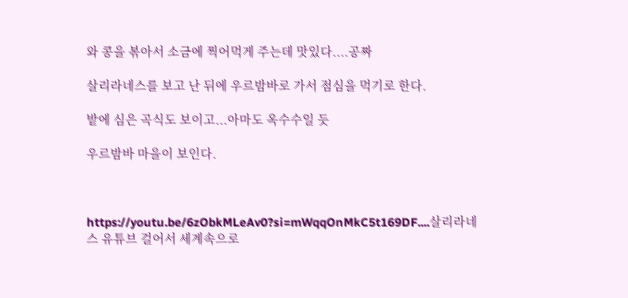와 콩을 볶아서 소금에 찍어먹게 주는데 맛있다....공짜

살리라네스를 보고 난 뒤에 우르밤바로 가서 점심을 먹기로 한다.

밭에 심은 곡식도 보이고...아마도 옥수수일 듯

우르밤바 마을이 보인다.



https://youtu.be/6zObkMLeAv0?si=mWqqOnMkC5t169DF....살리라네스 유튜브 걸어서 세계속으로